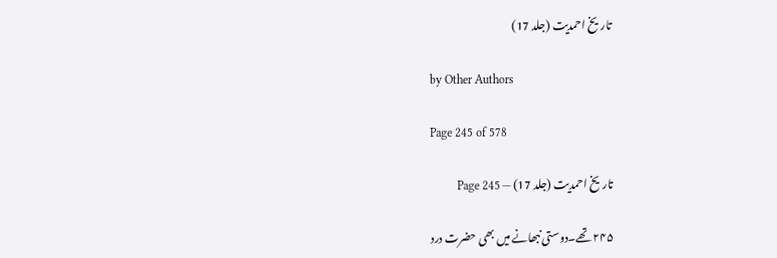تاریخ احمدیت (جلد 17)

by Other Authors

Page 245 of 578

تاریخ احمدیت (جلد 17) — Page 245

۲۴۵ تھے۔دوستی نبھانے میں بھی حضرت درد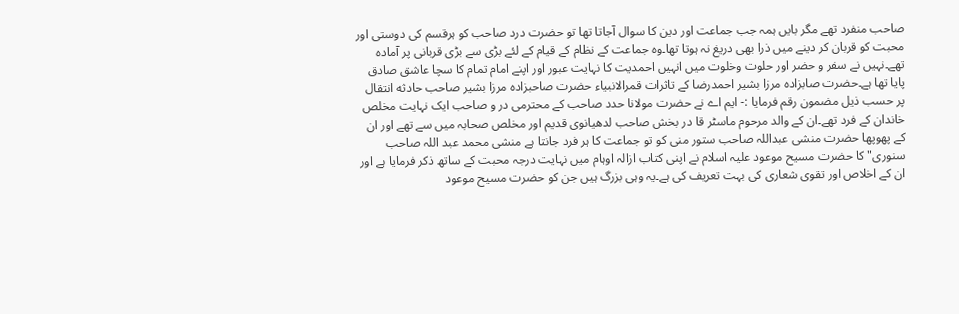صاحب منفرد تھے مگر بایں ہمہ جب جماعت اور دین کا سوال آجاتا تھا تو حضرت درد صاحب کو ہرقسم کی دوستی اور محبت کو قربان کر دینے میں ذرا بھی دریغ نہ ہوتا تھا۔وہ جماعت کے نظام کے قیام کے لئے بڑی سے بڑی قربانی پر آمادہ تھے۔نہیں نے سفر و حضر اور حلوت وخلوت میں انہیں احمدیت کا نہایت عبور اور اپنے امام تمام کا سچا عاشق صادق پایا تھا ہے۔حضرت صابزادہ مرزا بشیر احمدرضا کے تاثرات قمرالانبیاء حضرت صاحبزادہ مرزا بشیر صاحب حادثه انتقال پر حسب ذیل مضمون رقم فرمایا :- ایم اے نے حضرت مولانا حدد صاحب کے محترمی در و صاحب ایک نہایت مخلص خاندان کے فرد تھے۔ان کے والد مرحوم ماسٹر قا در بخش صاحب لدھیانوی قدیم اور مخلص صحابہ میں سے تھے اور ان کے پھوپھا حضرت منشی عبداللہ صاحب ستور منی کو تو جماعت کا ہر فرد جانتا ہے منشی محمد عبد اللہ صاحب سنوری" کا حضرت مسیح موعود علیہ اسلام نے اپنی کتاب ازالہ اوہام میں نہایت درجہ محبت کے ساتھ ذکر فرمایا ہے اور ان کے اخلاص اور تقوی شعاری کی بہت تعریف کی ہے۔یہ وہی بزرگ ہیں جن کو حضرت مسیح موعود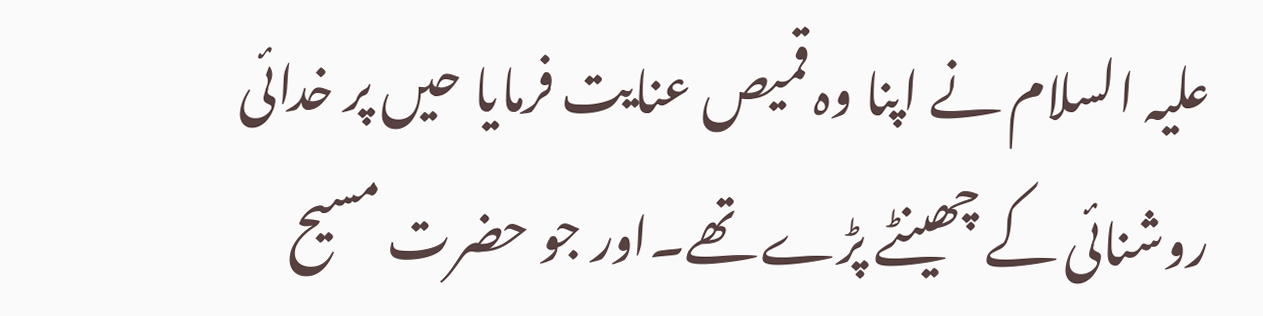علیہ السلام نے اپنا وہ قمیص عنایت فرمایا حیں پر خدائی روشنائی کے چھینٹے پڑے تھے۔اور جو حضرت مسیح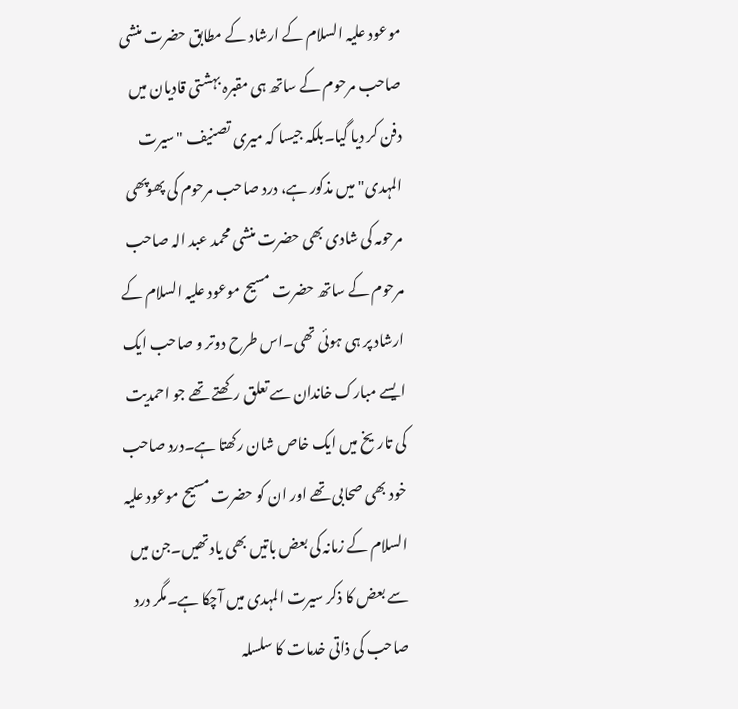موعود علیہ السلام کے ارشاد کے مطابق حضرت منشی صاحب مرحوم کے ساتھ ہی مقبرہ بہشتی قادیان میں دفن کر دیا گیا۔بلکہ جیسا کہ میری تصنیف "سیرت المہدی" میں مذکور ہے، درد صاحب مرحوم کی پھوپھی مرحومہ کی شادی بھی حضرت منشی محمد عبد الہ صاحب مرحوم کے ساتھ حضرت مسیح موعود علیہ السلام کے ارشاد پر ہی ہوئی تھی۔اس طرح دوتر و صاحب ایک ایسے مبارک خاندان سے تعلق رکھتے تھے جو احمدیت کی تاریخ میں ایک خاص شان رکھتا ہے۔درد صاحب خود بھی صحابی تھے اور ان کو حضرت مسیح موعود علیہ السلام کے زمانہ کی بعض باتیں بھی یاد تھیں۔جن میں سے بعض کا ذکر سیرت المہدی میں آچکا ہے۔مگر درد صاحب کی ذاتی خدمات کا سلسلہ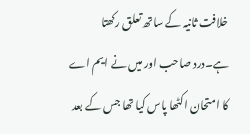خلافت ثانیہ کے ساتھ تعلق رکھتا ہے۔درد صاحب اور میں نے ایم اے کا امتحان اکٹھا پاس کیا تھا جس کے بعد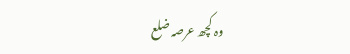وہ کچھ عرصہ ضلع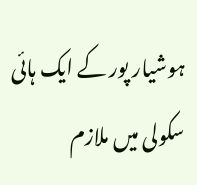ہوشیار پور کے ایک ہائی سکولی میں ملازم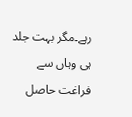رہے۔مگر بہت جلد ہی وہاں سے فراغت حاصل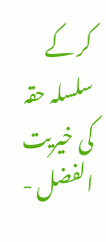کر کے سلسلہ حقہ کی خیریت الفضل -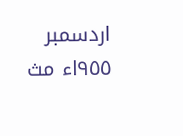اردسمبر ٩٥٥اء مث